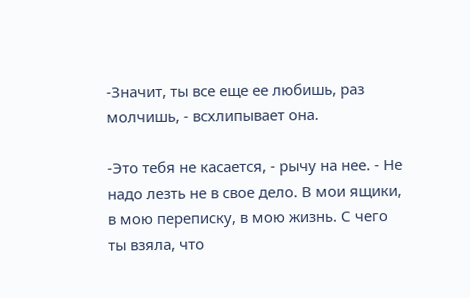-Значит, ты все еще ее любишь, раз молчишь, - всхлипывает она.

-Это тебя не касается, - рычу на нее. - Не надо лезть не в свое дело. В мои ящики, в мою переписку, в мою жизнь. С чего ты взяла, что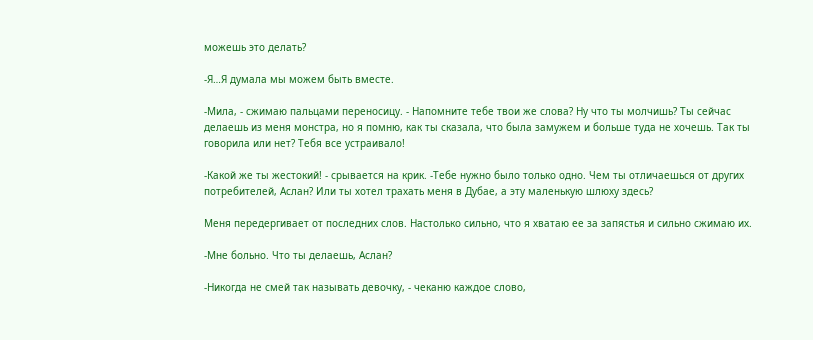можешь это делать?

-Я…Я думала мы можем быть вместе.

-Мила, - сжимаю пальцами переносицу. - Напомните тебе твои же слова? Ну что ты молчишь? Ты сейчас делаешь из меня монстра, но я помню, как ты сказала, что была замужем и больше туда не хочешь. Так ты говорила или нет? Тебя все устраивало!

-Какой же ты жестокий! - срывается на крик. -Тебе нужно было только одно. Чем ты отличаешься от других потребителей, Аслан? Или ты хотел трахать меня в Дубае, а эту маленькую шлюху здесь?

Меня передергивает от последних слов. Настолько сильно, что я хватаю ее за запястья и сильно сжимаю их.

-Мне больно. Что ты делаешь, Аслан?

-Никогда не смей так называть девочку, - чеканю каждое слово,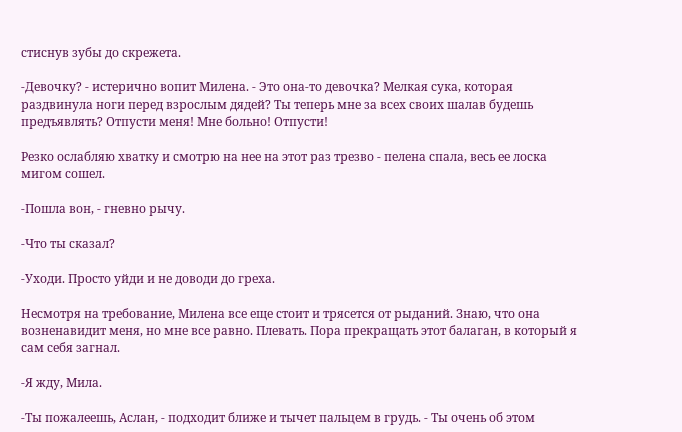стиснув зубы до скрежета.

-Девочку? - истерично вопит Милена. - Это она-то девочка? Мелкая сука, которая раздвинула ноги перед взрослым дядей? Ты теперь мне за всех своих шалав будешь предъявлять? Отпусти меня! Мне больно! Отпусти!

Резко ослабляю хватку и смотрю на нее на этот раз трезво - пелена спала, весь ее лоска мигом сошел.

-Пошла вон, - гневно рычу.

-Что ты сказал?

-Уходи. Просто уйди и не доводи до греха.

Несмотря на требование, Милена все еще стоит и трясется от рыданий. Знаю, что она возненавидит меня, но мне все равно. Плевать. Пора прекращать этот балаган, в который я сам себя загнал.

-Я жду, Мила.

-Ты пожалеешь, Аслан, - подходит ближе и тычет пальцем в грудь. - Ты очень об этом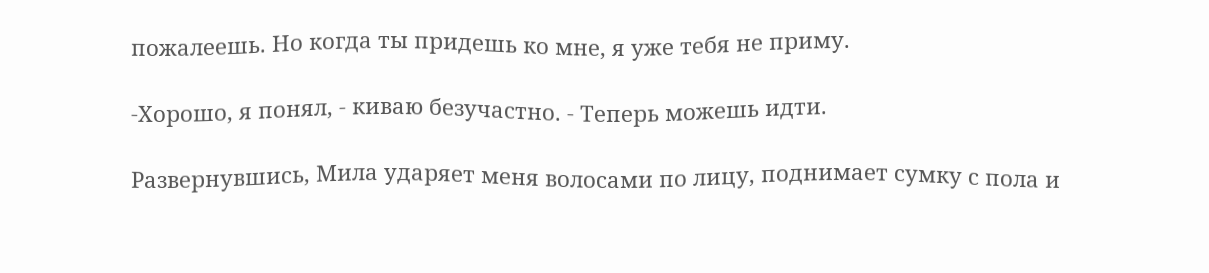пожалеешь. Но когда ты придешь ко мне, я уже тебя не приму.

-Хорошо, я понял, - киваю безучастно. - Теперь можешь идти.

Развернувшись, Мила ударяет меня волосами по лицу, поднимает сумку с пола и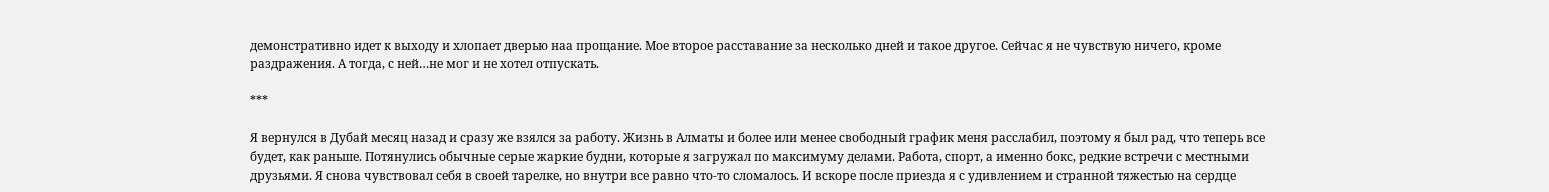демонстративно идет к выходу и хлопает дверью наа прощание. Мое второе расставание за несколько дней и такое другое. Сейчас я не чувствую ничего, кроме раздражения. А тогда, с ней…не мог и не хотел отпускать.

***

Я вернулся в Дубай месяц назад и сразу же взялся за работу. Жизнь в Алматы и более или менее свободный график меня расслабил, поэтому я был рад, что теперь все будет, как раньше. Потянулись обычные серые жаркие будни, которые я загружал по максимуму делами. Работа, спорт, а именно бокс, редкие встречи с местными друзьями. Я снова чувствовал себя в своей тарелке, но внутри все равно что-то сломалось. И вскоре после приезда я с удивлением и странной тяжестью на сердце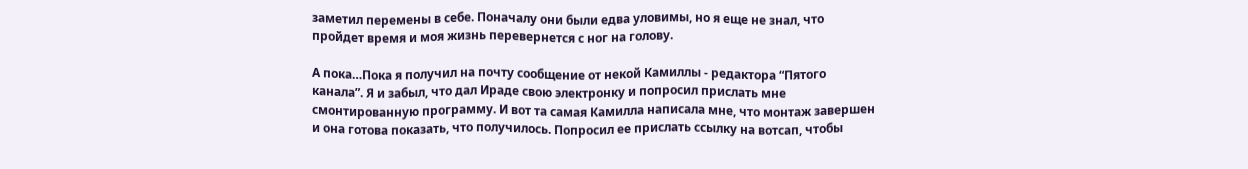заметил перемены в себе. Поначалу они были едва уловимы, но я еще не знал, что пройдет время и моя жизнь перевернется с ног на голову.

А пока…Пока я получил на почту сообщение от некой Камиллы - редактора “Пятого канала”. Я и забыл, что дал Ираде свою электронку и попросил прислать мне смонтированную программу. И вот та самая Камилла написала мне, что монтаж завершен и она готова показать, что получилось. Попросил ее прислать ссылку на вотсап, чтобы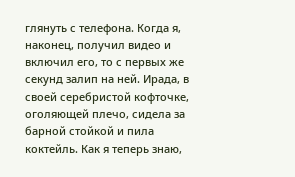глянуть с телефона. Когда я, наконец, получил видео и включил его, то с первых же секунд залип на ней. Ирада, в своей серебристой кофточке, оголяющей плечо, сидела за барной стойкой и пила коктейль. Как я теперь знаю,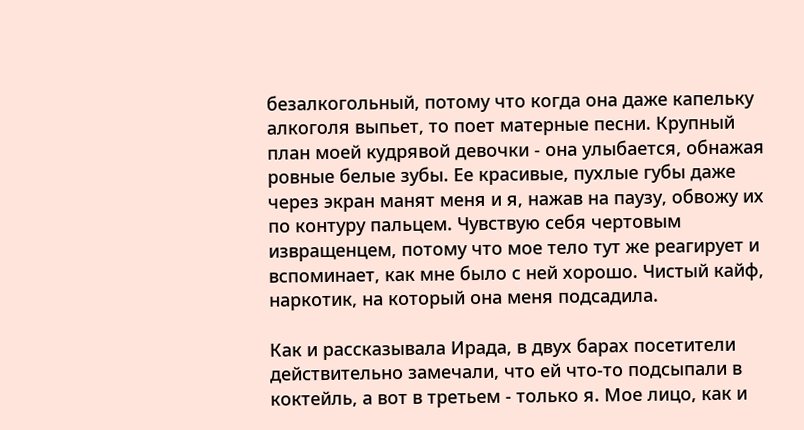безалкогольный, потому что когда она даже капельку алкоголя выпьет, то поет матерные песни. Крупный план моей кудрявой девочки - она улыбается, обнажая ровные белые зубы. Ее красивые, пухлые губы даже через экран манят меня и я, нажав на паузу, обвожу их по контуру пальцем. Чувствую себя чертовым извращенцем, потому что мое тело тут же реагирует и вспоминает, как мне было с ней хорошо. Чистый кайф, наркотик, на который она меня подсадила.

Как и рассказывала Ирада, в двух барах посетители действительно замечали, что ей что-то подсыпали в коктейль, а вот в третьем - только я. Мое лицо, как и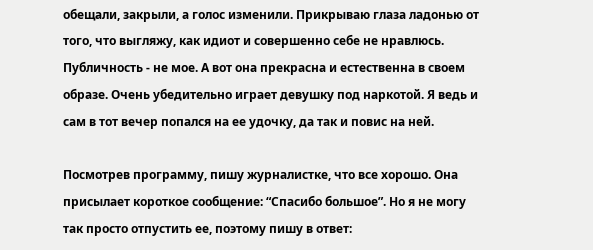обещали, закрыли, а голос изменили. Прикрываю глаза ладонью от того, что выгляжу, как идиот и совершенно себе не нравлюсь. Публичность - не мое. А вот она прекрасна и естественна в своем образе. Очень убедительно играет девушку под наркотой. Я ведь и сам в тот вечер попался на ее удочку, да так и повис на ней.

Посмотрев программу, пишу журналистке, что все хорошо. Она присылает короткое сообщение: “Спасибо большое”. Но я не могу так просто отпустить ее, поэтому пишу в ответ: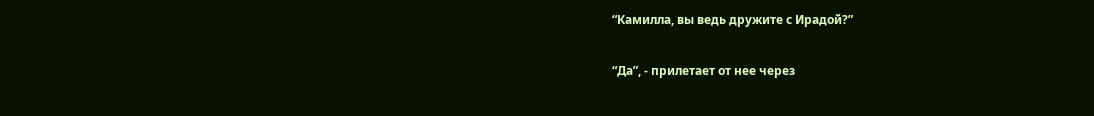“Камилла, вы ведь дружите с Ирадой?”

“Да”, - прилетает от нее через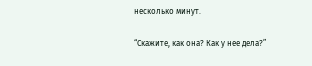несколько минут.

“Скажите, как она? Как у нее дела?”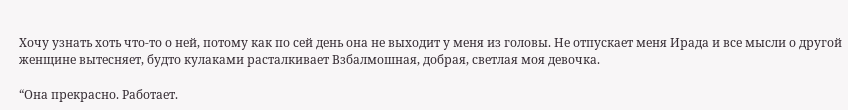Хочу узнать хоть что-то о ней, потому как по сей день она не выходит у меня из головы. Не отпускает меня Ирада и все мысли о другой женщине вытесняет, будто кулаками расталкивает Взбалмошная, добрая, светлая моя девочка.

“Она прекрасно. Работает.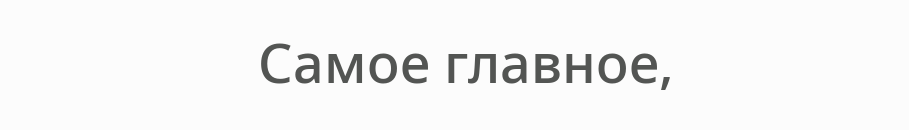Самое главное,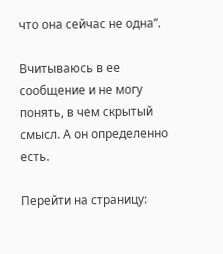что она сейчас не одна”.

Вчитываюсь в ее сообщение и не могу понять, в чем скрытый смысл. А он определенно есть.

Перейти на страницу: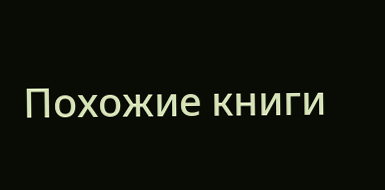Похожие книги